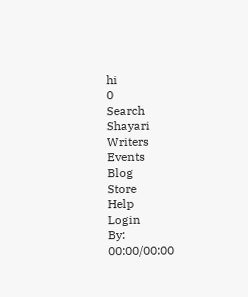hi
0
Search
Shayari
Writers
Events
Blog
Store
Help
Login
By:
00:00/00:00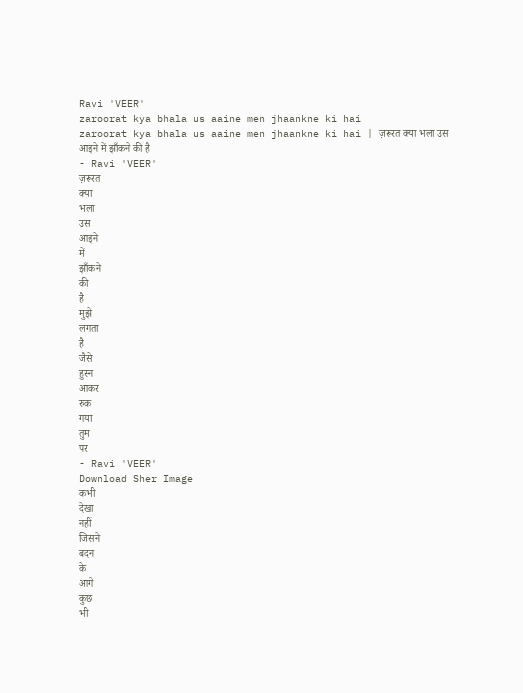Ravi 'VEER'
zaroorat kya bhala us aaine men jhaankne ki hai
zaroorat kya bhala us aaine men jhaankne ki hai | ज़रूरत क्या भला उस आइने में झाँकने की है
- Ravi 'VEER'
ज़रूरत
क्या
भला
उस
आइने
में
झाँकने
की
है
मुझे
लगता
है
जैसे
हुस्न
आकर
रुक
गया
तुम
पर
- Ravi 'VEER'
Download Sher Image
कभी
देखा
नहीं
जिसने
बदन
के
आगे
कुछ
भी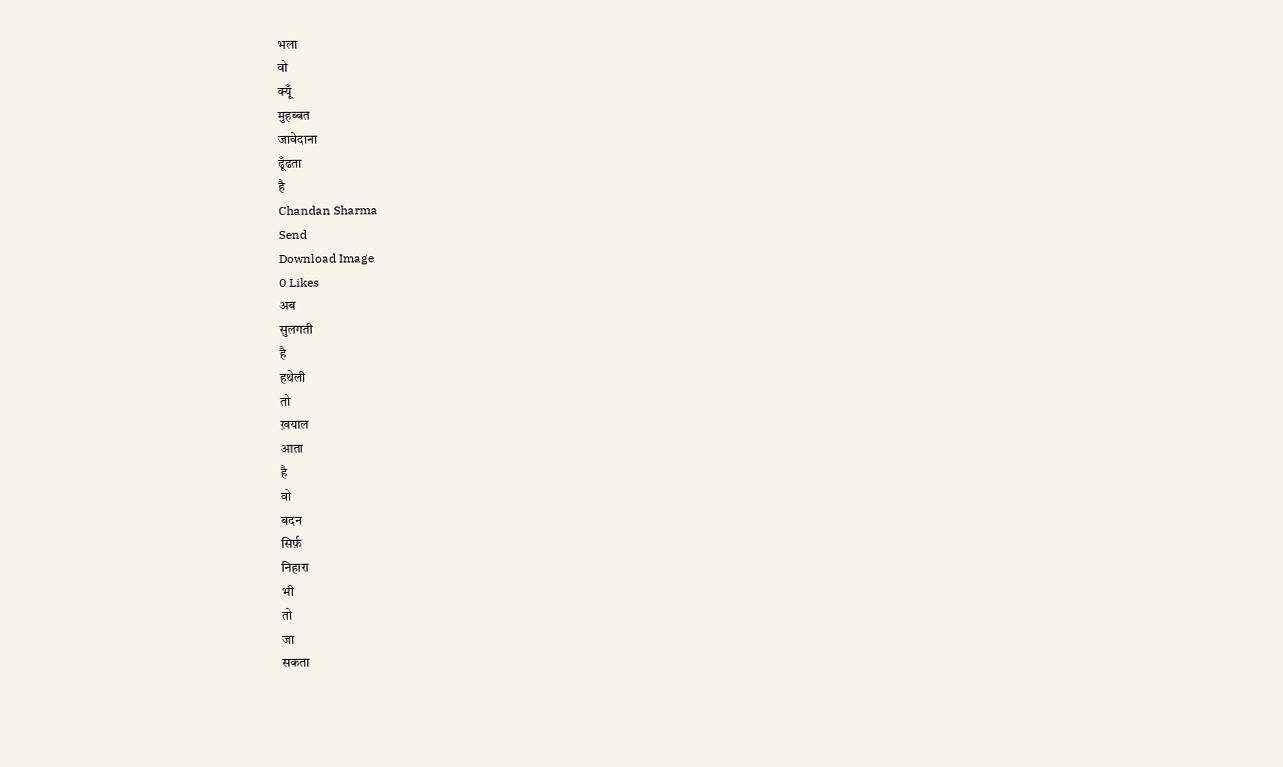भला
वो
क्यूँ
मुहब्बत
जावेदाना
ढूँढता
है
Chandan Sharma
Send
Download Image
0 Likes
अब
सुलगती
है
हथेली
तो
ख़याल
आता
है
वो
बदन
सिर्फ़
निहारा
भी
तो
जा
सकता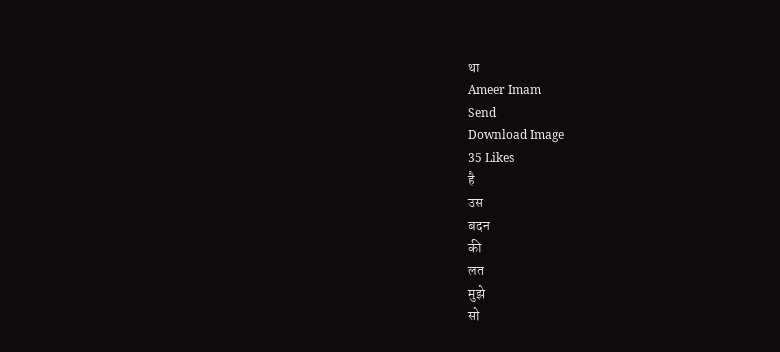था
Ameer Imam
Send
Download Image
35 Likes
है
उस
बदन
की
लत
मुझे
सो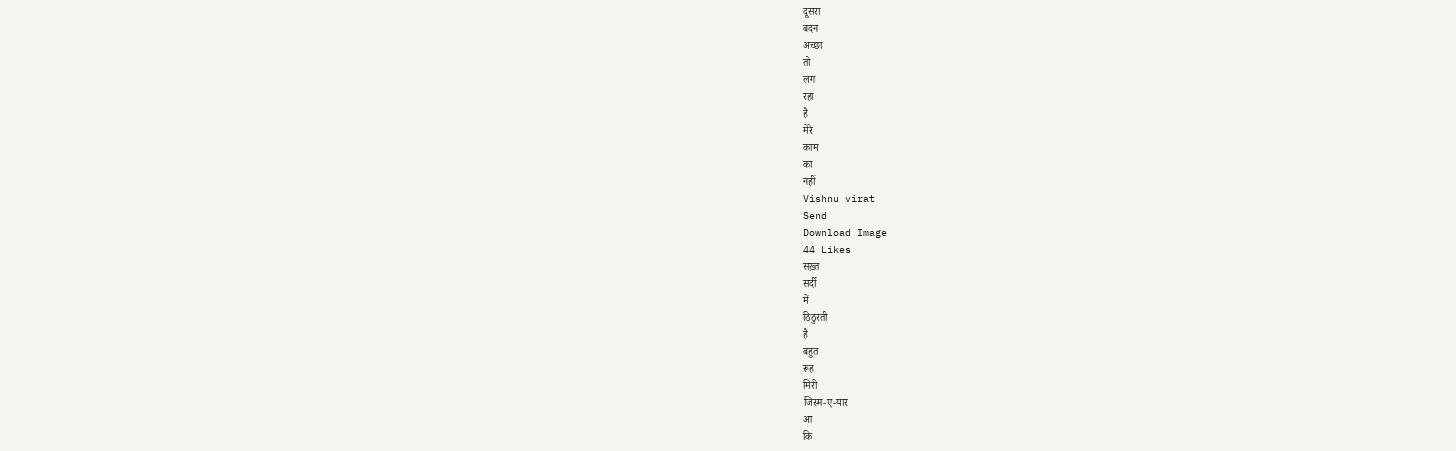दूसरा
बदन
अच्छा
तो
लग
रहा
है
मेरे
काम
का
नहीं
Vishnu virat
Send
Download Image
44 Likes
सख़्त
सर्दी
में
ठिठुरती
है
बहुत
रूह
मिरी
जिस्म-ए-यार
आ
कि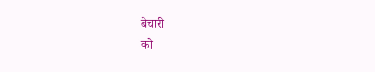बेचारी
को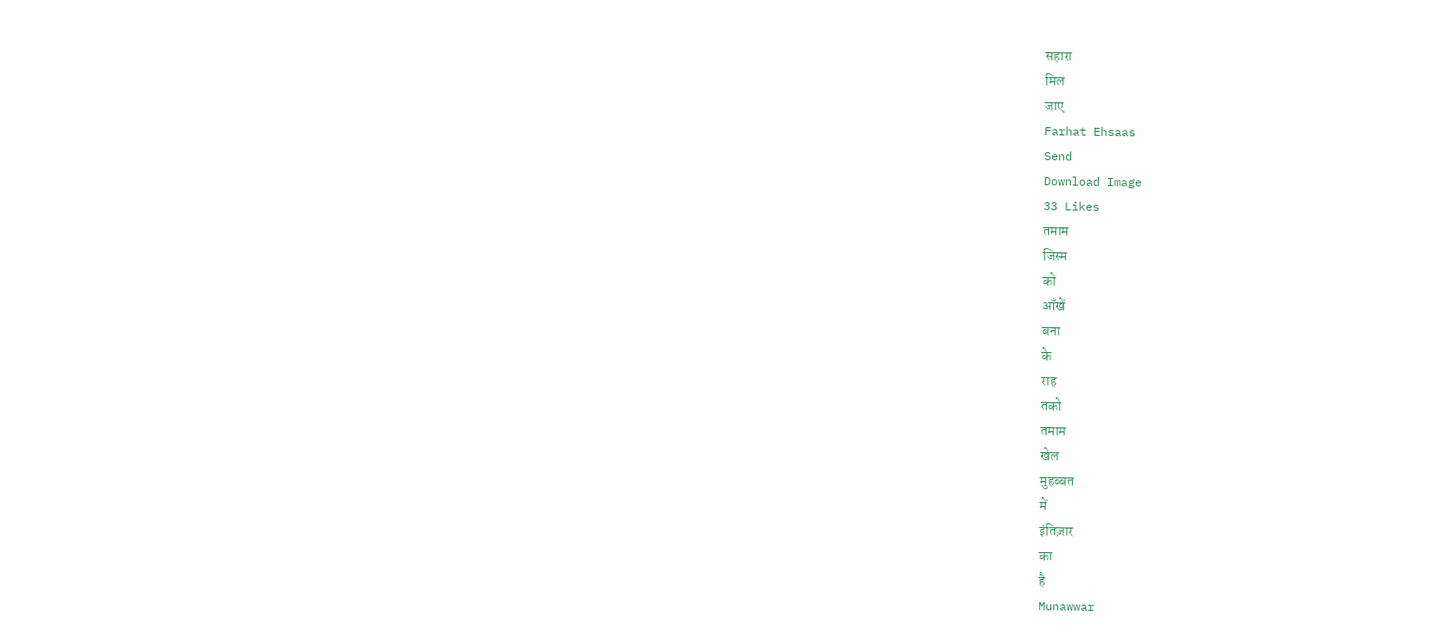सहारा
मिल
जाए
Farhat Ehsaas
Send
Download Image
33 Likes
तमाम
जिस्म
को
आँखें
बना
के
राह
तको
तमाम
खेल
मुहब्बत
में
इंतिज़ार
का
है
Munawwar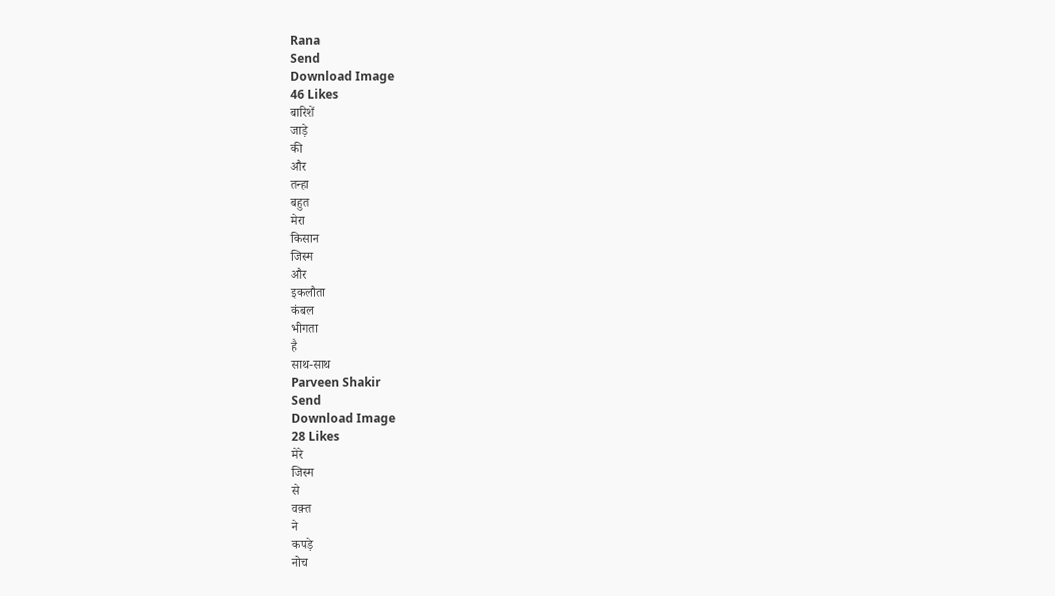Rana
Send
Download Image
46 Likes
बारिशें
जाड़े
की
और
तन्हा
बहुत
मेरा
किसान
जिस्म
और
इकलौता
कंबल
भीगता
है
साथ-साथ
Parveen Shakir
Send
Download Image
28 Likes
मेरे
जिस्म
से
वक़्त
ने
कपड़े
नोच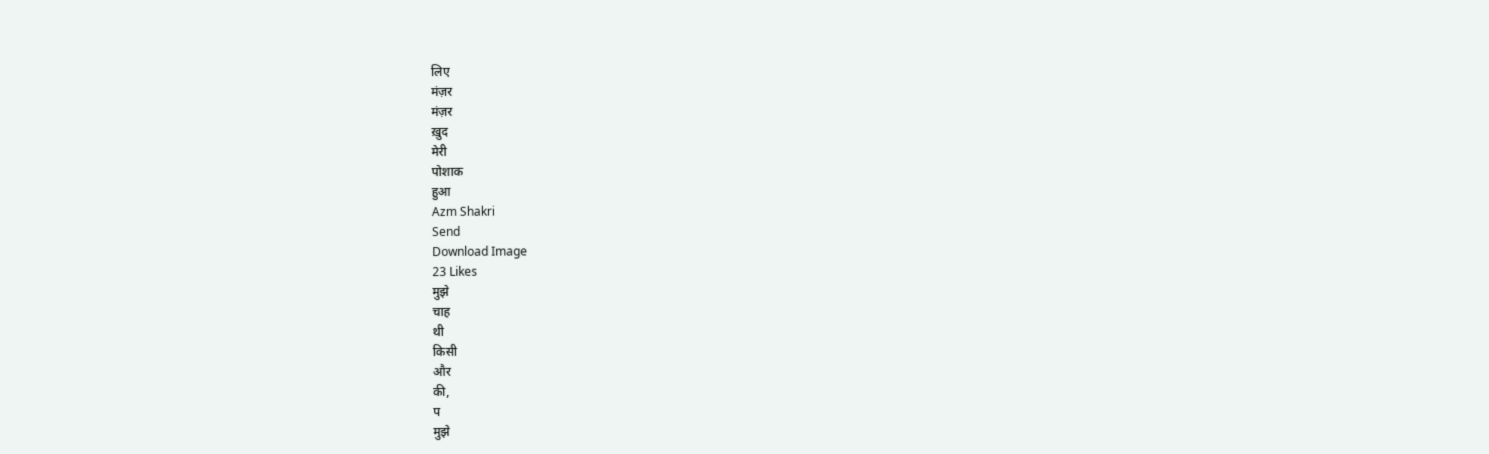लिए
मंज़र
मंज़र
ख़ुद
मेरी
पोशाक
हुआ
Azm Shakri
Send
Download Image
23 Likes
मुझे
चाह
थी
किसी
और
की,
प
मुझे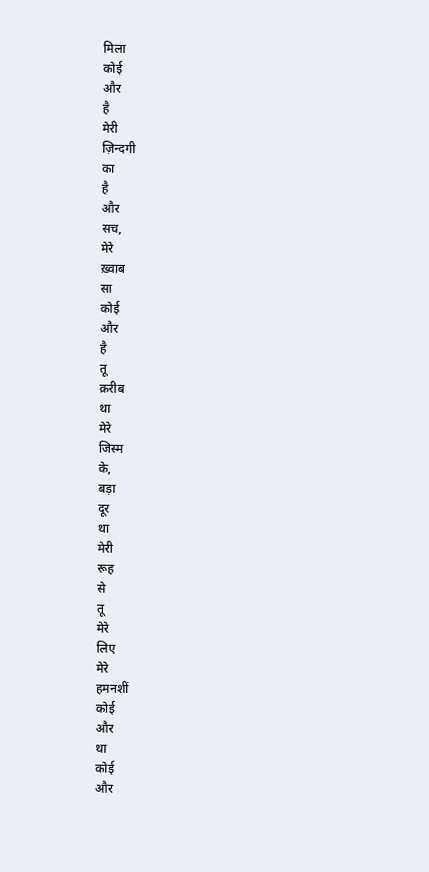मिला
कोई
और
है
मेरी
ज़िन्दगी
का
है
और
सच,
मेरे
ख़्वाब
सा
कोई
और
है
तू
क़रीब
था
मेरे
जिस्म
के,
बड़ा
दूर
था
मेरी
रूह
से
तू
मेरे
लिए
मेरे
हमनशीं
कोई
और
था
कोई
और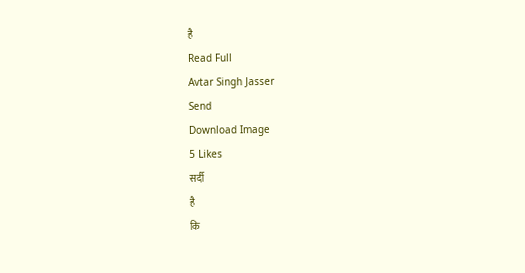है
Read Full
Avtar Singh Jasser
Send
Download Image
5 Likes
सर्दी
है
कि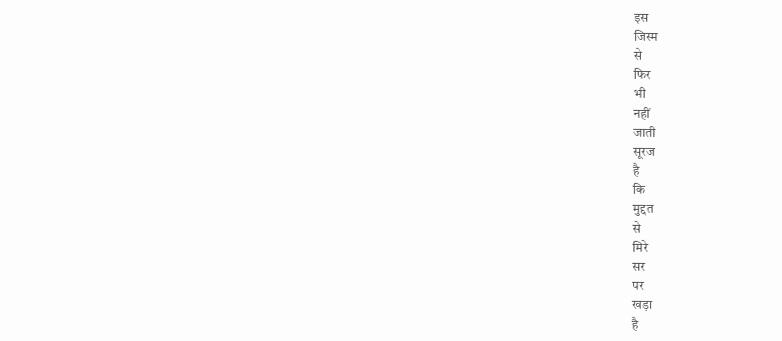इस
जिस्म
से
फिर
भी
नहीं
जाती
सूरज
है
कि
मुद्दत
से
मिरे
सर
पर
खड़ा
है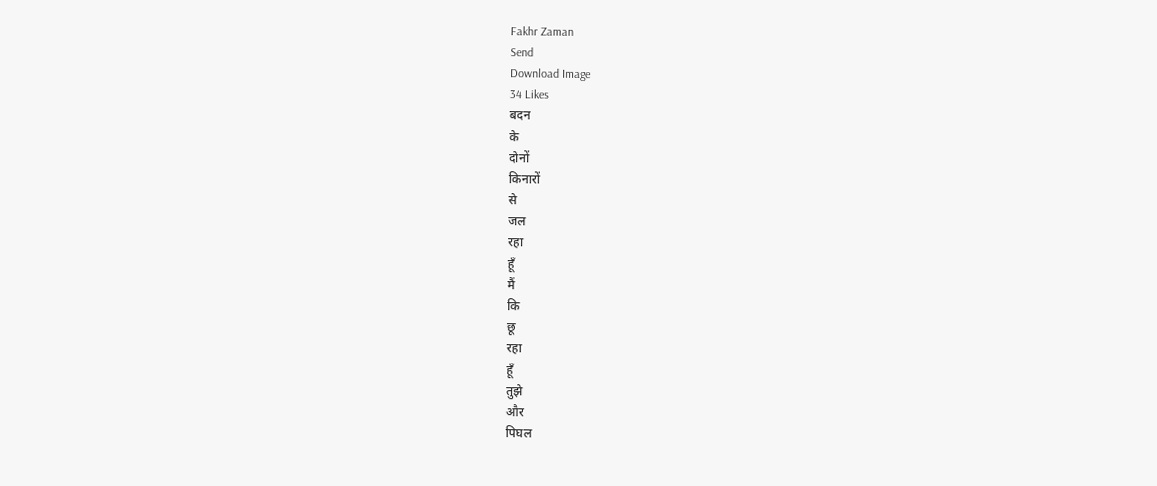Fakhr Zaman
Send
Download Image
34 Likes
बदन
के
दोनों
किनारों
से
जल
रहा
हूँ
मैं
कि
छू
रहा
हूँ
तुझे
और
पिघल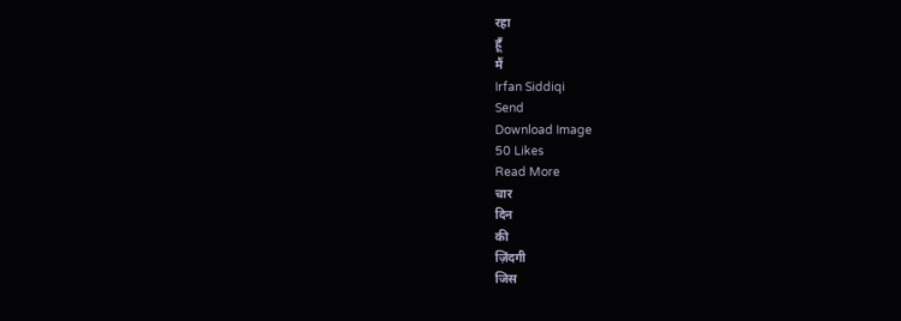रहा
हूँ
मैं
Irfan Siddiqi
Send
Download Image
50 Likes
Read More
चार
दिन
की
ज़िंदगी
जिस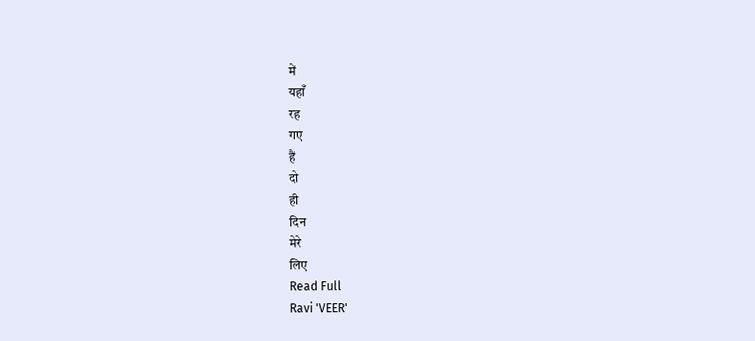में
यहाँ
रह
गए
हैं
दो
ही
दिन
मेरे
लिए
Read Full
Ravi 'VEER'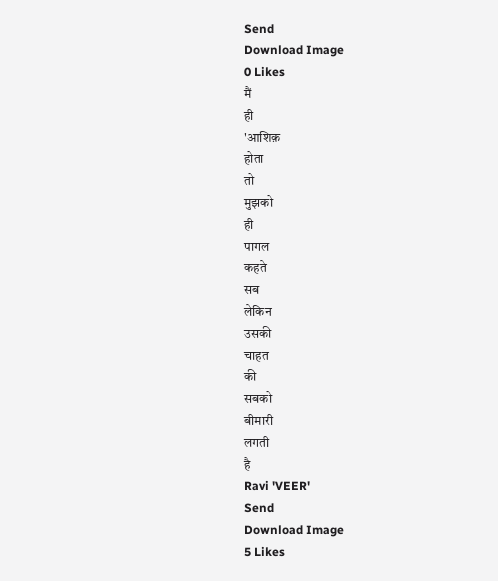Send
Download Image
0 Likes
मैं
ही
'आशिक़
होता
तो
मुझको
ही
पागल
कहते
सब
लेकिन
उसकी
चाहत
की
सबको
बीमारी
लगती
है
Ravi 'VEER'
Send
Download Image
5 Likes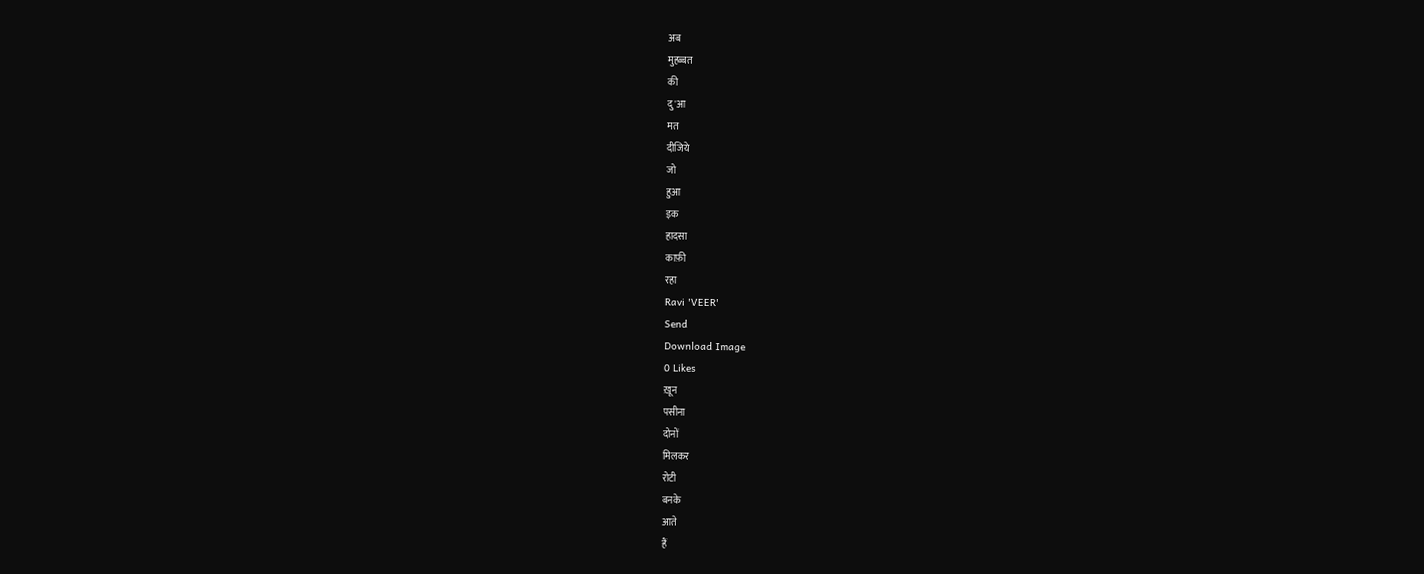अब
मुहब्बत
की
दु'आ
मत
दीजिये
जो
हुआ
इक
हादसा
काफ़ी
रहा
Ravi 'VEER'
Send
Download Image
0 Likes
ख़ून
पसीना
दोनों
मिलकर
रोटी
बनके
आते
हैं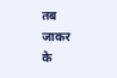तब
जाकर
के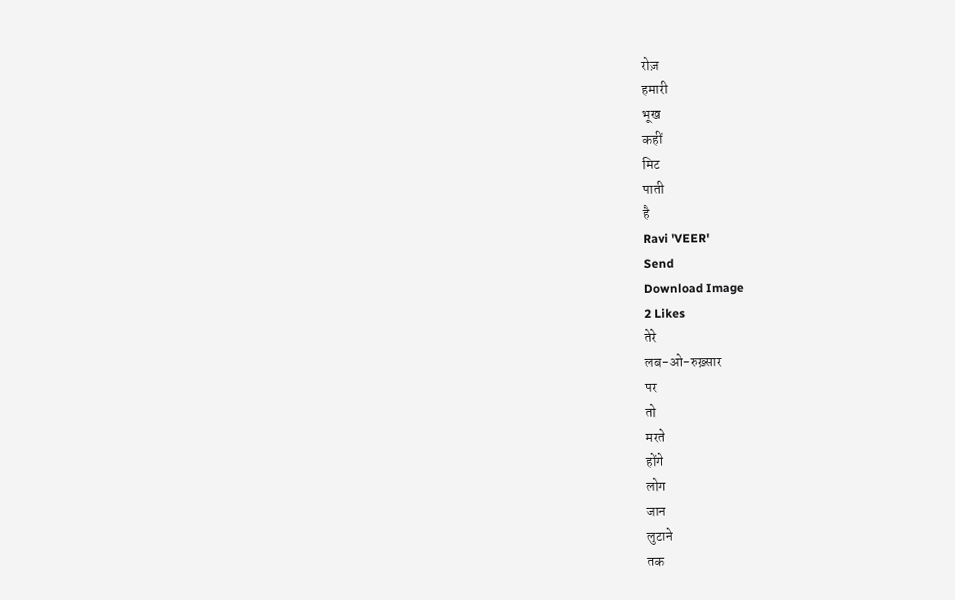रोज़
हमारी
भूख
कहीं
मिट
पाती
है
Ravi 'VEER'
Send
Download Image
2 Likes
तेरे
लब-ओ-रुख़्सार
पर
तो
मरते
होंगे
लोग
जान
लुटाने
तक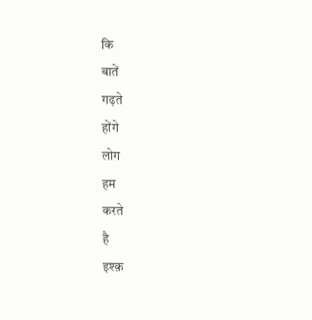कि
बातें
गढ़ते
होंगे
लोग
हम
करते
है
इश्क़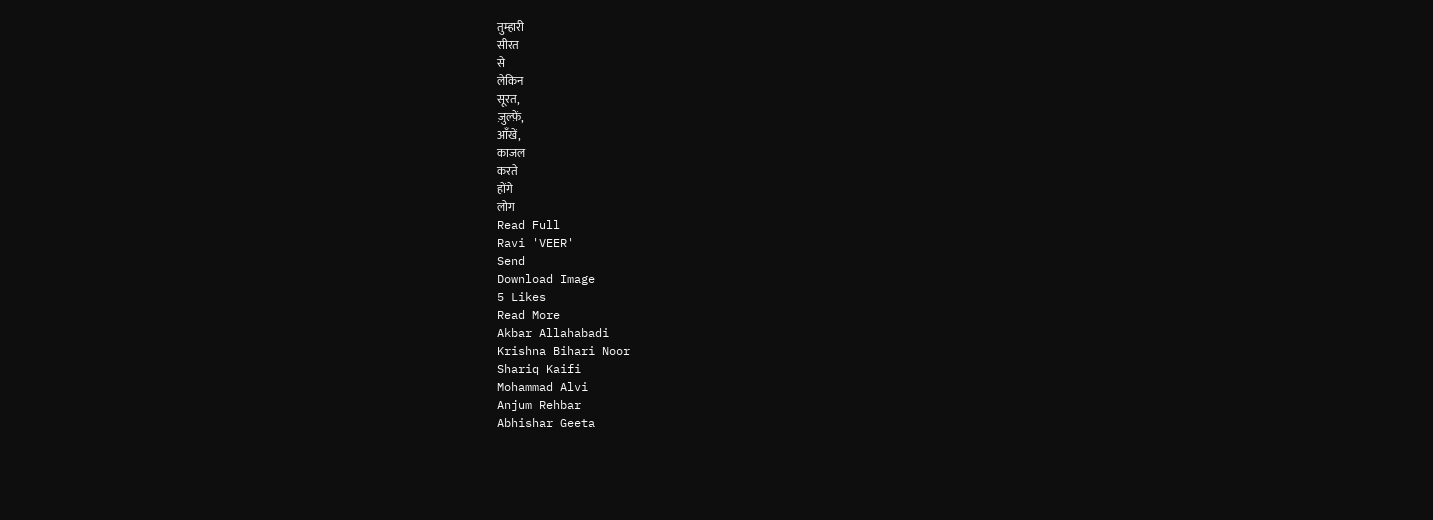तुम्हारी
सीरत
से
लेकिन
सूरत,
ज़ुल्फ़ें,
आँखें,
काजल
करते
होंगे
लोग
Read Full
Ravi 'VEER'
Send
Download Image
5 Likes
Read More
Akbar Allahabadi
Krishna Bihari Noor
Shariq Kaifi
Mohammad Alvi
Anjum Rehbar
Abhishar Geeta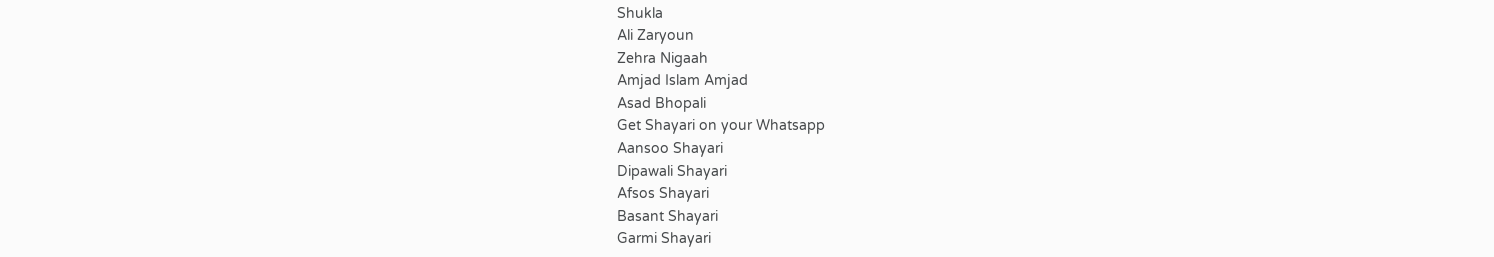Shukla
Ali Zaryoun
Zehra Nigaah
Amjad Islam Amjad
Asad Bhopali
Get Shayari on your Whatsapp
Aansoo Shayari
Dipawali Shayari
Afsos Shayari
Basant Shayari
Garmi Shayari